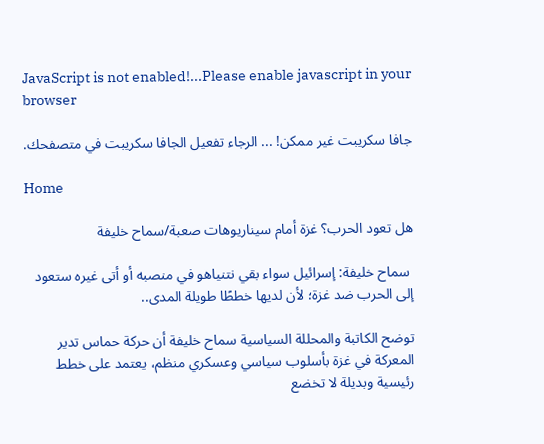JavaScript is not enabled!...Please enable javascript in your browser

جافا سكريبت غير ممكن! ... الرجاء تفعيل الجافا سكريبت في متصفحك.

Home

هل تعود الحرب؟ غزة أمام سيناريوهات صعبة/سماح خليفة

 سماح خليفة: إسرائيل سواء بقي نتنياهو في منصبه أو أتى غيره ستعود إلى الحرب ضد غزة؛ لأن لديها خططًا طويلة المدى..

توضح الكاتبة والمحللة السياسية سماح خليفة أن حركة حماس تدير المعركة في غزة بأسلوب سياسي وعسكري منظم، يعتمد على خطط رئيسية وبديلة لا تخضع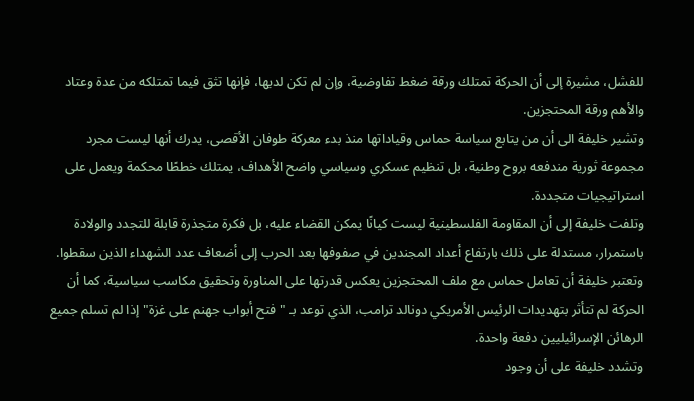للفشل، مشيرة إلى أن الحركة تمتلك ورقة ضغط تفاوضية، وإن لم تكن لديها، فإنها تثق فيما تمتلكه من عدة وعتاد والأهم ورقة المحتجزين.
وتشير خليفة الى أن من يتابع سياسة حماس وقياداتها منذ بدء معركة طوفان الأقصى، يدرك أنها ليست مجرد مجموعة ثورية مندفعه بروح وطنية، بل تنظيم عسكري وسياسي واضح الأهداف، يمتلك خططًا محكمة ويعمل على استراتيجيات متجددة.
وتلفت خليفة إلى أن المقاومة الفلسطينية ليست كيانًا يمكن القضاء عليه، بل فكرة متجذرة قابلة للتجدد والولادة باستمرار، مستدلة على ذلك بارتفاع أعداد المجندين في صفوفها بعد الحرب إلى أضعاف عدد الشهداء الذين سقطوا.
وتعتبر خليفة أن تعامل حماس مع ملف المحتجزين يعكس قدرتها على المناورة وتحقيق مكاسب سياسية، كما أن الحركة لم تتأثر بتهديدات الرئيس الأمريكي دونالد ترامب، الذي توعد بـ "فتح أبواب جهنم على غزة" إذا لم تسلم جميع الرهائن الإسرائيليين دفعة واحدة.
وتشدد خليفة على أن وجود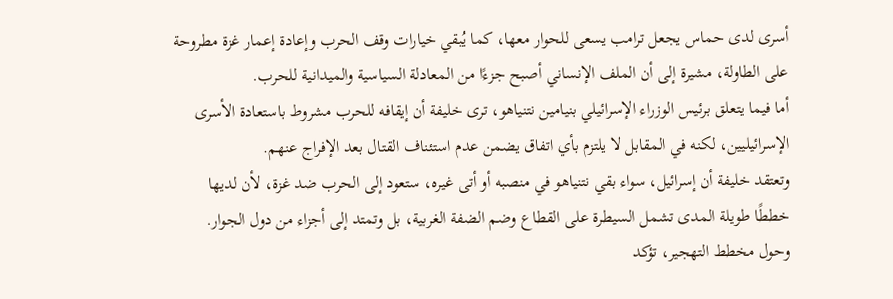أسرى لدى حماس يجعل ترامب يسعى للحوار معها، كما يُبقي خيارات وقف الحرب وإعادة إعمار غزة مطروحة على الطاولة، مشيرة إلى أن الملف الإنساني أصبح جزءًا من المعادلة السياسية والميدانية للحرب.
أما فيما يتعلق برئيس الوزراء الإسرائيلي بنيامين نتنياهو، ترى خليفة أن إيقافه للحرب مشروط باستعادة الأسرى الإسرائيليين، لكنه في المقابل لا يلتزم بأي اتفاق يضمن عدم استئناف القتال بعد الإفراج عنهم.
وتعتقد خليفة أن إسرائيل، سواء بقي نتنياهو في منصبه أو أتى غيره، ستعود إلى الحرب ضد غزة، لأن لديها خططًا طويلة المدى تشمل السيطرة على القطاع وضم الضفة الغربية، بل وتمتد إلى أجزاء من دول الجوار.
وحول مخطط التهجير، تؤكد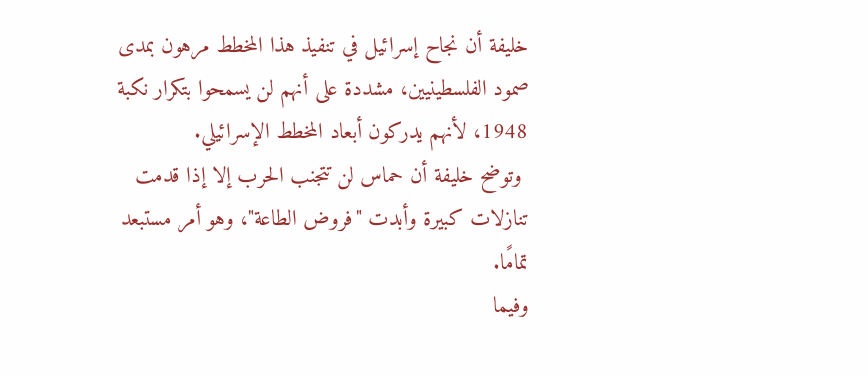خليفة أن نجاح إسرائيل في تنفيذ هذا المخطط مرهون بمدى صمود الفلسطينيين، مشددة على أنهم لن يسمحوا بتكرار نكبة 1948، لأنهم يدركون أبعاد المخطط الإسرائيلي.
 وتوضح خليفة أن حماس لن تتجنب الحرب إلا إذا قدمت تنازلات كبيرة وأبدت "فروض الطاعة"، وهو أمر مستبعد تمامًا.
وفيما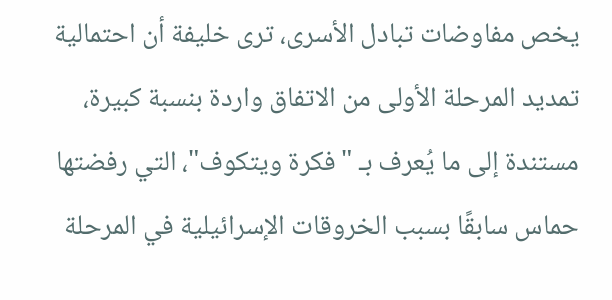يخص مفاوضات تبادل الأسرى، ترى خليفة أن احتمالية تمديد المرحلة الأولى من الاتفاق واردة بنسبة كبيرة، مستندة إلى ما يُعرف بـ "فكرة ويتكوف"، التي رفضتها حماس سابقًا بسبب الخروقات الإسرائيلية في المرحلة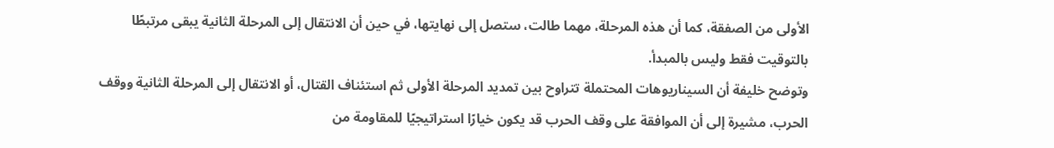الأولى من الصفقة، كما أن هذه المرحلة، مهما طالت، ستصل إلى نهايتها، في حين أن الانتقال إلى المرحلة الثانية يبقى مرتبطًا بالتوقيت فقط وليس بالمبدأ.
وتوضح خليفة أن السيناريوهات المحتملة تتراوح بين تمديد المرحلة الأولى ثم استئناف القتال، أو الانتقال إلى المرحلة الثانية ووقف الحرب، مشيرة إلى أن الموافقة على وقف الحرب قد يكون خيارًا استراتيجيًا للمقاومة من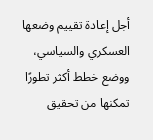أجل إعادة تقييم وضعها العسكري والسياسي، ووضع خطط أكثر تطورًا تمكنها من تحقيق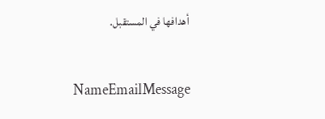أهدافها في المستقبل.


NameEmailMessage